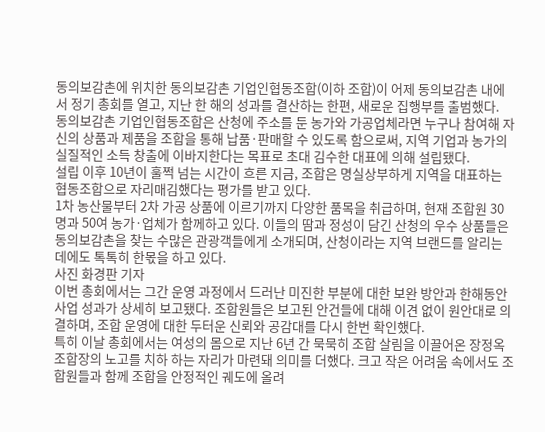동의보감촌에 위치한 동의보감촌 기업인협동조합(이하 조합)이 어제 동의보감촌 내에서 정기 총회를 열고, 지난 한 해의 성과를 결산하는 한편, 새로운 집행부를 출범했다.
동의보감촌 기업인협동조합은 산청에 주소를 둔 농가와 가공업체라면 누구나 참여해 자신의 상품과 제품을 조합을 통해 납품·판매할 수 있도록 함으로써, 지역 기업과 농가의 실질적인 소득 창출에 이바지한다는 목표로 초대 김수한 대표에 의해 설립됐다.
설립 이후 10년이 훌쩍 넘는 시간이 흐른 지금, 조합은 명실상부하게 지역을 대표하는 협동조합으로 자리매김했다는 평가를 받고 있다.
1차 농산물부터 2차 가공 상품에 이르기까지 다양한 품목을 취급하며, 현재 조합원 30명과 50여 농가·업체가 함께하고 있다. 이들의 땀과 정성이 담긴 산청의 우수 상품들은 동의보감촌을 찾는 수많은 관광객들에게 소개되며, 산청이라는 지역 브랜드를 알리는 데에도 톡톡히 한몫을 하고 있다.
사진 화경판 기자
이번 총회에서는 그간 운영 과정에서 드러난 미진한 부분에 대한 보완 방안과 한해동안 사업 성과가 상세히 보고됐다. 조합원들은 보고된 안건들에 대해 이견 없이 원안대로 의결하며, 조합 운영에 대한 두터운 신뢰와 공감대를 다시 한번 확인했다.
특히 이날 총회에서는 여성의 몸으로 지난 6년 간 묵묵히 조합 살림을 이끌어온 장정옥 조합장의 노고를 치하 하는 자리가 마련돼 의미를 더했다. 크고 작은 어려움 속에서도 조합원들과 함께 조합을 안정적인 궤도에 올려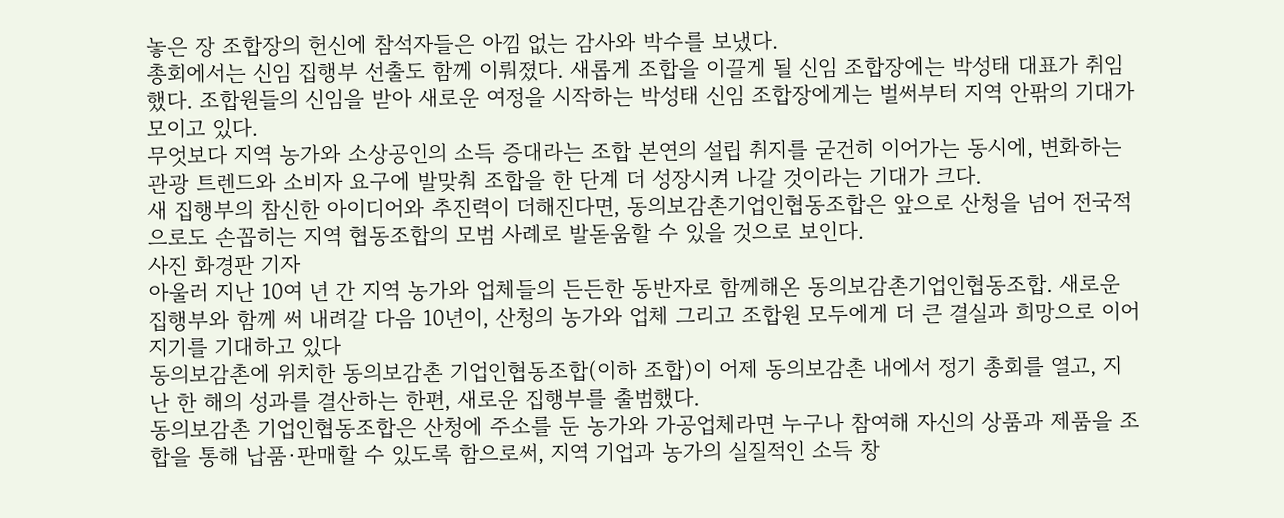놓은 장 조합장의 헌신에 참석자들은 아낌 없는 감사와 박수를 보냈다.
총회에서는 신임 집행부 선출도 함께 이뤄졌다. 새롭게 조합을 이끌게 될 신임 조합장에는 박성태 대표가 취임했다. 조합원들의 신임을 받아 새로운 여정을 시작하는 박성태 신임 조합장에게는 벌써부터 지역 안팎의 기대가 모이고 있다.
무엇보다 지역 농가와 소상공인의 소득 증대라는 조합 본연의 설립 취지를 굳건히 이어가는 동시에, 변화하는 관광 트렌드와 소비자 요구에 발맞춰 조합을 한 단계 더 성장시켜 나갈 것이라는 기대가 크다.
새 집행부의 참신한 아이디어와 추진력이 더해진다면, 동의보감촌기업인협동조합은 앞으로 산청을 넘어 전국적으로도 손꼽히는 지역 협동조합의 모범 사례로 발돋움할 수 있을 것으로 보인다.
사진 화경판 기자
아울러 지난 10여 년 간 지역 농가와 업체들의 든든한 동반자로 함께해온 동의보감촌기업인협동조합. 새로운 집행부와 함께 써 내려갈 다음 10년이, 산청의 농가와 업체 그리고 조합원 모두에게 더 큰 결실과 희망으로 이어지기를 기대하고 있다
동의보감촌에 위치한 동의보감촌 기업인협동조합(이하 조합)이 어제 동의보감촌 내에서 정기 총회를 열고, 지난 한 해의 성과를 결산하는 한편, 새로운 집행부를 출범했다.
동의보감촌 기업인협동조합은 산청에 주소를 둔 농가와 가공업체라면 누구나 참여해 자신의 상품과 제품을 조합을 통해 납품·판매할 수 있도록 함으로써, 지역 기업과 농가의 실질적인 소득 창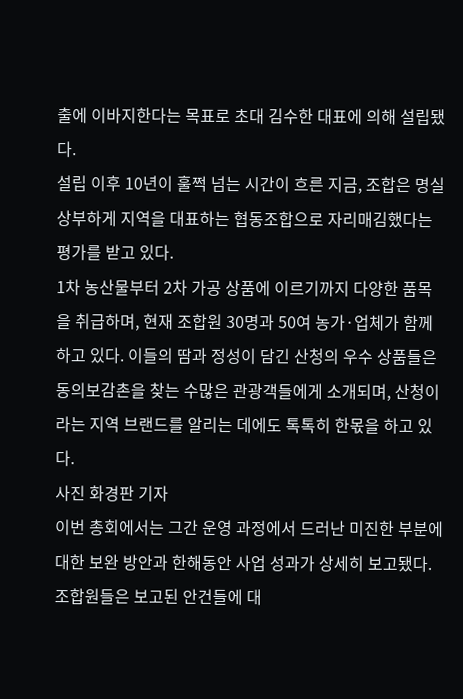출에 이바지한다는 목표로 초대 김수한 대표에 의해 설립됐다.
설립 이후 10년이 훌쩍 넘는 시간이 흐른 지금, 조합은 명실상부하게 지역을 대표하는 협동조합으로 자리매김했다는 평가를 받고 있다.
1차 농산물부터 2차 가공 상품에 이르기까지 다양한 품목을 취급하며, 현재 조합원 30명과 50여 농가·업체가 함께하고 있다. 이들의 땀과 정성이 담긴 산청의 우수 상품들은 동의보감촌을 찾는 수많은 관광객들에게 소개되며, 산청이라는 지역 브랜드를 알리는 데에도 톡톡히 한몫을 하고 있다.
사진 화경판 기자
이번 총회에서는 그간 운영 과정에서 드러난 미진한 부분에 대한 보완 방안과 한해동안 사업 성과가 상세히 보고됐다. 조합원들은 보고된 안건들에 대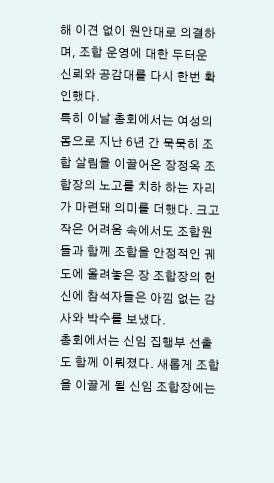해 이견 없이 원안대로 의결하며, 조합 운영에 대한 두터운 신뢰와 공감대를 다시 한번 확인했다.
특히 이날 총회에서는 여성의 몸으로 지난 6년 간 묵묵히 조합 살림을 이끌어온 장정옥 조합장의 노고를 치하 하는 자리가 마련돼 의미를 더했다. 크고 작은 어려움 속에서도 조합원들과 함께 조합을 안정적인 궤도에 올려놓은 장 조합장의 헌신에 참석자들은 아낌 없는 감사와 박수를 보냈다.
총회에서는 신임 집행부 선출도 함께 이뤄졌다. 새롭게 조합을 이끌게 될 신임 조합장에는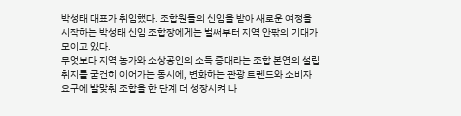박성태 대표가 취임했다. 조합원들의 신임을 받아 새로운 여정을 시작하는 박성태 신임 조합장에게는 벌써부터 지역 안팎의 기대가 모이고 있다.
무엇보다 지역 농가와 소상공인의 소득 증대라는 조합 본연의 설립 취지를 굳건히 이어가는 동시에, 변화하는 관광 트렌드와 소비자 요구에 발맞춰 조합을 한 단계 더 성장시켜 나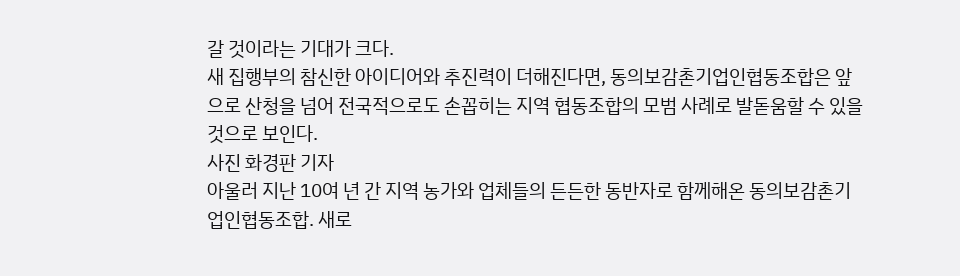갈 것이라는 기대가 크다.
새 집행부의 참신한 아이디어와 추진력이 더해진다면, 동의보감촌기업인협동조합은 앞으로 산청을 넘어 전국적으로도 손꼽히는 지역 협동조합의 모범 사례로 발돋움할 수 있을 것으로 보인다.
사진 화경판 기자
아울러 지난 10여 년 간 지역 농가와 업체들의 든든한 동반자로 함께해온 동의보감촌기업인협동조합. 새로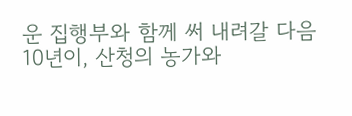운 집행부와 함께 써 내려갈 다음 10년이, 산청의 농가와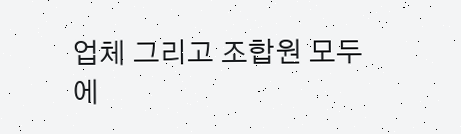업체 그리고 조합원 모두에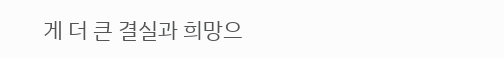게 더 큰 결실과 희망으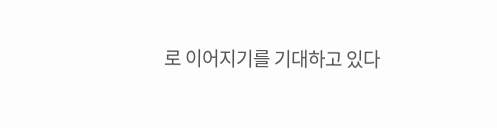로 이어지기를 기대하고 있다